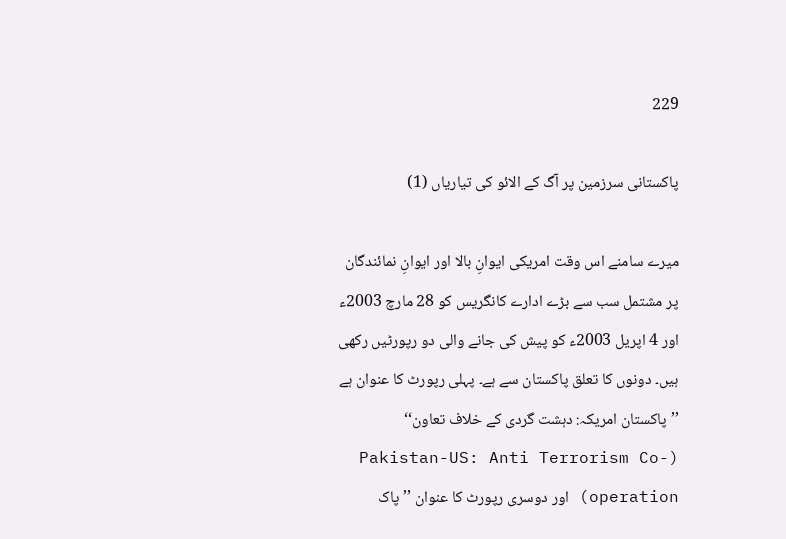229

پاکستانی سرزمین پر آگ کے الائو کی تیاریاں (1)

میرے سامنے اس وقت امریکی ایوانِ بالا اور ایوانِ نمائندگان پر مشتمل سب سے بڑے ادارے کانگریس کو 28 مارچ 2003ء اور 4 اپریل 2003ء کو پیش کی جانے والی دو رپورٹیں رکھی ہیں۔ دونوں کا تعلق پاکستان سے ہے۔ پہلی رپورٹ کا عنوان ہے ’’پاکستان امریکہ: دہشت گردی کے خلاف تعاون‘‘ (Pakistan-US: Anti Terrorism Co-operation) اور دوسری رپورٹ کا عنوان ’’پاک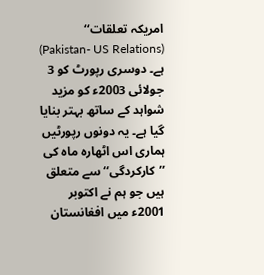امریکہ تعلقات‘‘ (Pakistan- US Relations) ہے۔ دوسری رپورٹ کو 3 جولائی 2003ء کو مزید شواہد کے ساتھ بہتر بنایا گیا ہے۔ یہ دونوں رپورٹیں ہماری اس اٹھارہ ماہ کی ’’کارکردگی‘‘ سے متعلق ہیں جو ہم نے اکتوبر 2001ء میں افغانستان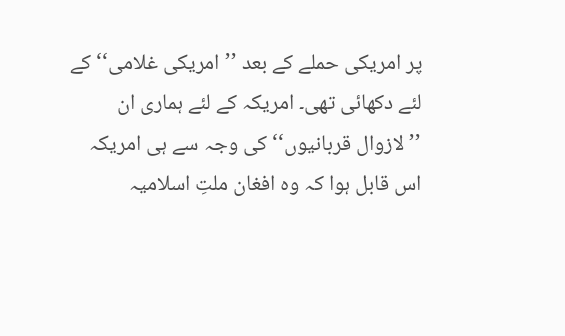پر امریکی حملے کے بعد ’’امریکی غلامی‘‘ کے لئے دکھائی تھی۔ امریکہ کے لئے ہماری ان ’’لازوال قربانیوں‘‘ کی وجہ سے ہی امریکہ اس قابل ہوا کہ وہ افغان ملتِ اسلامیہ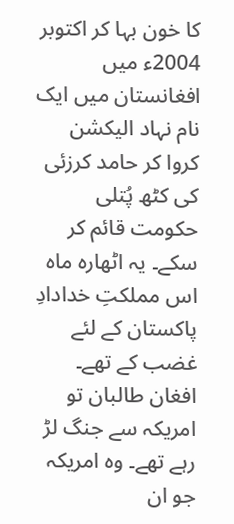کا خون بہا کر اکتوبر 2004ء میں افغانستان میں ایک نام نہاد الیکشن کروا کر حامد کرزئی کی کٹھ پُتلی حکومت قائم کر سکے۔ یہ اٹھارہ ماہ اس مملکتِ خدادادِ پاکستان کے لئے غضب کے تھے۔ افغان طالبان تو امریکہ سے جنگ لڑ رہے تھے۔ وہ امریکہ جو ان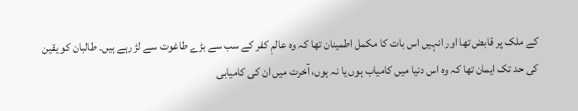کے ملک پر قابض تھا اور انہیں اس بات کا مکمل اطمینان تھا کہ وہ عالمِ کفر کے سب سے بڑے طاغوت سے لڑ رہے ہیں۔ طالبان کو یقین کی حد تک ایمان تھا کہ وہ اس دنیا میں کامیاب ہوں یا نہ ہوں، آخرت میں ان کی کامیابی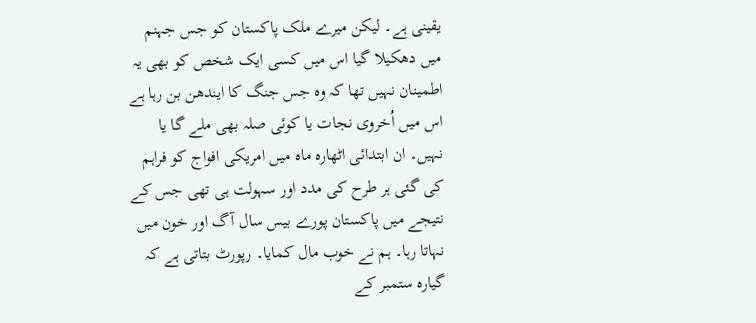یقینی ہے۔ لیکن میرے ملک پاکستان کو جس جہنم میں دھکیلا گیا اس میں کسی ایک شخص کو بھی یہ اطمینان نہیں تھا کہ وہ جس جنگ کا ایندھن بن رہا ہے اس میں اُخروی نجات یا کوئی صلہ بھی ملے گا یا نہیں۔ ان ابتدائی اٹھارہ ماہ میں امریکی افواج کو فراہم کی گئی ہر طرح کی مدد اور سہولت ہی تھی جس کے نتیجے میں پاکستان پورے بیس سال آگ اور خون میں نہاتا رہا۔ ہم نے خوب مال کمایا۔ رپورٹ بتاتی ہے کہ گیارہ ستمبر کے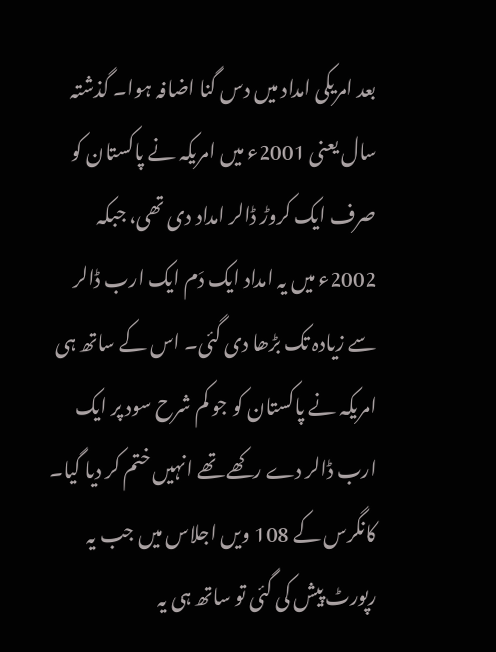بعد امریکی امداد میں دس گنا اضافہ ہوا۔ گذشتہ سال یعنی 2001ء میں امریکہ نے پاکستان کو صرف ایک کروڑ ڈالر امداد دی تھی، جبکہ 2002ء میں یہ امداد ایک دَم ایک ارب ڈالر سے زیادہ تک بڑھا دی گئی۔ اس کے ساتھ ہی امریکہ نے پاکستان کو جو کم شرح سود پر ایک ارب ڈالر دے رکھے تھے انہیں ختم کر دیا گیا۔ کانگرس کے 108 ویں اجلاس میں جب یہ رپورٹ پیش کی گئی تو ساتھ ہی یہ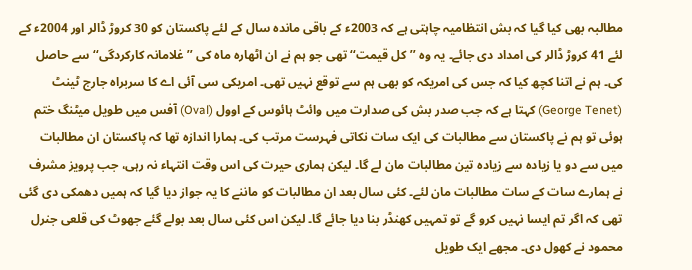مطالبہ بھی کیا گیا کہ بش انتظامیہ چاہتی ہے کہ 2003ء کے باقی ماندہ سال کے لئے پاکستان کو 30 کروڑ ڈالر اور 2004ء کے لئے 41 کروڑ ڈالر کی امداد دی جائے۔ یہ وہ ’’کل قیمت‘‘ تھی جو ہم نے ان اٹھارہ ماہ کی ’’غلامانہ کارکردگی‘‘ سے حاصل کی۔ ہم نے اتنا کچھ کیا کہ جس کی امریکہ کو بھی ہم سے توقع نہیں تھی۔ امریکی سی آئی اے کا سربراہ جارج ٹینٹ (George Tenet) کہتا ہے کہ جب صدر بش کی صدارت میں وائٹ ہائوس کے اوول (Oval) آفس میں طویل میٹنگ ختم ہوئی تو ہم نے پاکستان سے مطالبات کی ایک سات نکاتی فہرست مرتب کی۔ ہمارا اندازہ تھا کہ پاکستان ان مطالبات میں سے دو یا زیادہ سے زیادہ تین مطالبات مان لے گا۔ لیکن ہماری حیرت کی اس وقت انتہاء نہ رہی، جب پرویز مشرف نے ہمارے سات کے سات مطالبات مان لئے۔ کئی سال بعد ان مطالبات کو ماننے کا یہ جواز دیا گیا کہ ہمیں دھمکی دی گئی تھی کہ اگر تم ایسا نہیں کرو گے تو تمہیں کھنڈر بنا دیا جائے گا۔ لیکن اس کئی سال بعد بولے گئے جھوٹ کی قلعی جنرل محمود نے کھول دی۔ مجھے ایک طویل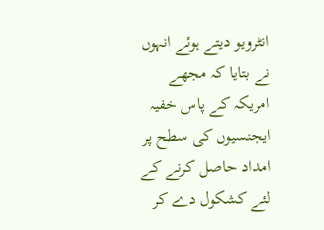انٹرویو دیتے ہوئے انہوں نے بتایا کہ مجھے امریکہ کے پاس خفیہ ایجنسیوں کی سطح پر امداد حاصل کرنے کے لئے کشکول دے کر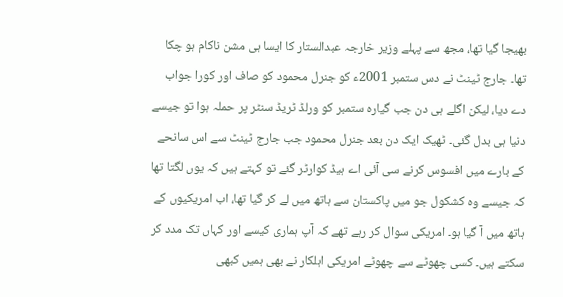بھیجا گیا تھا، مجھ سے پہلے وزیر خارجہ عبدالستار کا ایسا ہی مشن ناکام ہو چکا تھا۔ جارج ٹینٹ نے دس ستمبر 2001ء کو جنرل محمود کو صاف اور کورا جواب دے دیا، لیکن اگلے ہی دن جب گیارہ ستمبر کو ورلڈ ٹریڈ سنٹر پر حملہ ہوا تو جیسے دنیا ہی بدل گئی۔ ٹھیک ایک دن بعد جنرل محمود جب جارج ٹینٹ سے اس سانحے کے بارے میں افسوس کرنے سی آئی اے ہیڈ کوارٹر گئے تو کہتے ہیں کہ یوں لگتا تھا کہ جیسے وہ کشکول جو میں پاکستان سے ہاتھ میں لے کر گیا تھا، اب امریکیوں کے ہاتھ میں آ گیا ہو۔ امریکی سوال کر رہے تھے کہ آپ ہماری کیسے اور کہاں تک مدد کر سکتے ہیں۔ کسی چھوٹے سے چھوٹے امریکی اہلکار نے بھی ہمیں کبھی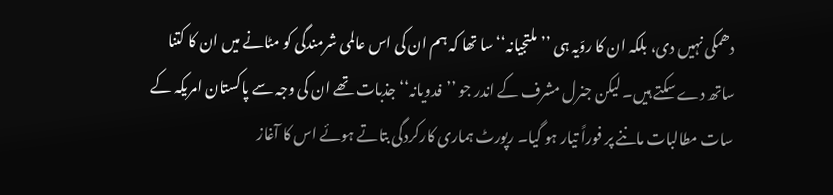دھمکی نہیں دی، بلکہ ان کا روّیہ ہی ’’ملتجیانہ‘‘ سا تھا کہ ہم ان کی اس عالمی شرمندگی کو مٹانے میں ان کا کتنا ساتھ دے سکتے ہیں۔ لیکن جنرل مشرف کے اندر جو ’’فدویانہ‘‘ جذبات تھے ان کی وجہ سے پاکستان امریکہ کے سات مطالبات ماننے پر فوراً تیار ہو گیا۔ رپورٹ ہماری کارکردگی بتاتے ہوئے اس کا آغاز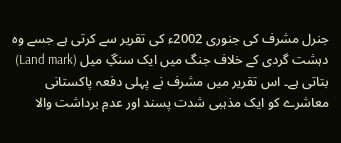جنرل مشرف کی جنوری 2002ء کی تقریر سے کرتی ہے جسے وہ دہشت گردی کے خلاف جنگ میں ایک سنگِ میل (Land mark) بتاتی ہے۔ اس تقریر میں مشرف نے پہلی دفعہ پاکستانی معاشرے کو ایک مذہبی شدت پسند اور عدمِ برداشت والا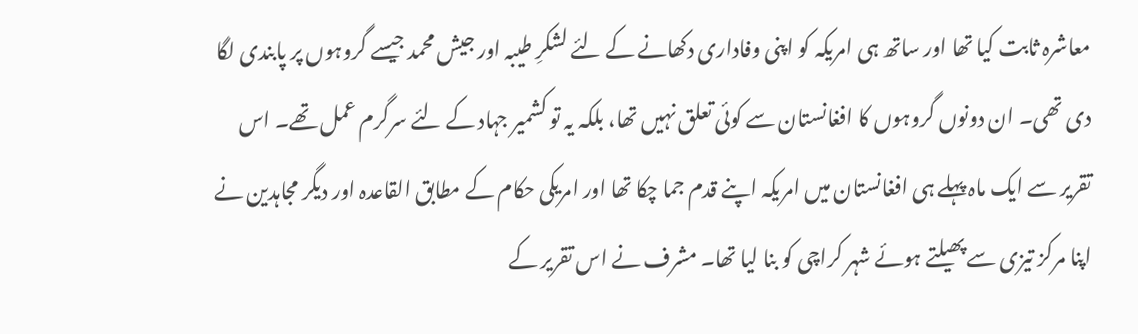معاشرہ ثابت کیا تھا اور ساتھ ہی امریکہ کو اپنی وفاداری دکھانے کے لئے لشکرِ طیبہ اور جیش محمد جیسے گروہوں پر پابندی لگا دی تھی۔ ان دونوں گروہوں کا افغانستان سے کوئی تعلق نہیں تھا، بلکہ یہ تو کشمیر جہاد کے لئے سرگرم عمل تھے۔ اس تقریر سے ایک ماہ پہلے ہی افغانستان میں امریکہ اپنے قدم جما چکا تھا اور امریکی حکام کے مطابق القاعدہ اور دیگر مجاہدین نے اپنا مرکز تیزی سے پھیلتے ہوئے شہر کراچی کو بنا لیا تھا۔ مشرف نے اس تقریر کے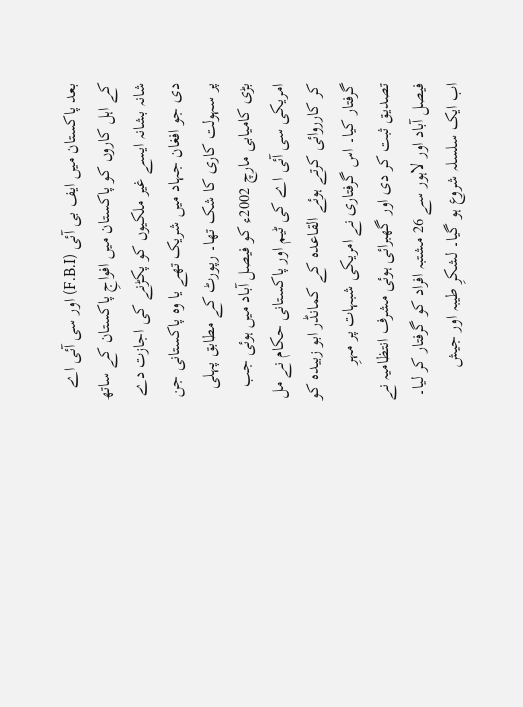بعد پاکستان میں ایف بی آئی (F.B.I) اور سی آئی اے کے اہل کاروں کو پاکستان میں افواجِ پاکستان کے ساتھ شانہ بشانہ ایسے غیر ملکیوں کو پکڑنے کی اجازت دے دی جو افغان جہاد میں شریک تھے یا وہ پاکستانی جن پر سہولت کاری کا شک تھا۔ رپورٹ کے مطابق پہلی بڑی کامیابی مارچ 2002ء کو فیصل آباد میں ہوئی جب امریکی سی آئی اے کی ٹیم اور پاکستانی حکام نے مل کر کارروائی کرتے ہوئے القاعدہ کے کمانڈر ابو زبیدہ کو گرفتار کیا۔ اس گرفتاری نے امریکی شبہات پر مہرِ تصدیق ثبت کر دی اور گھبرائی ہوئی مشرف انتظامیہ نے فیصل آباد اور لاہور سے 26 مشتبہ افراد کو گرفتار کر لیا۔ اب ایک سلسلہ شروع ہو گیا۔ لشکرِ طیبہ اور جیش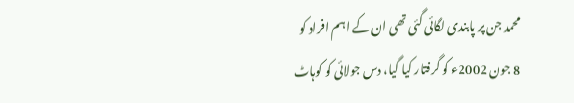محمد جن پر پابندی لگائی گئی تھی ان کے اہم افراد کو 8 جون 2002ء کو گرفتار کیا گیا، دس جولائی کو کوہاٹ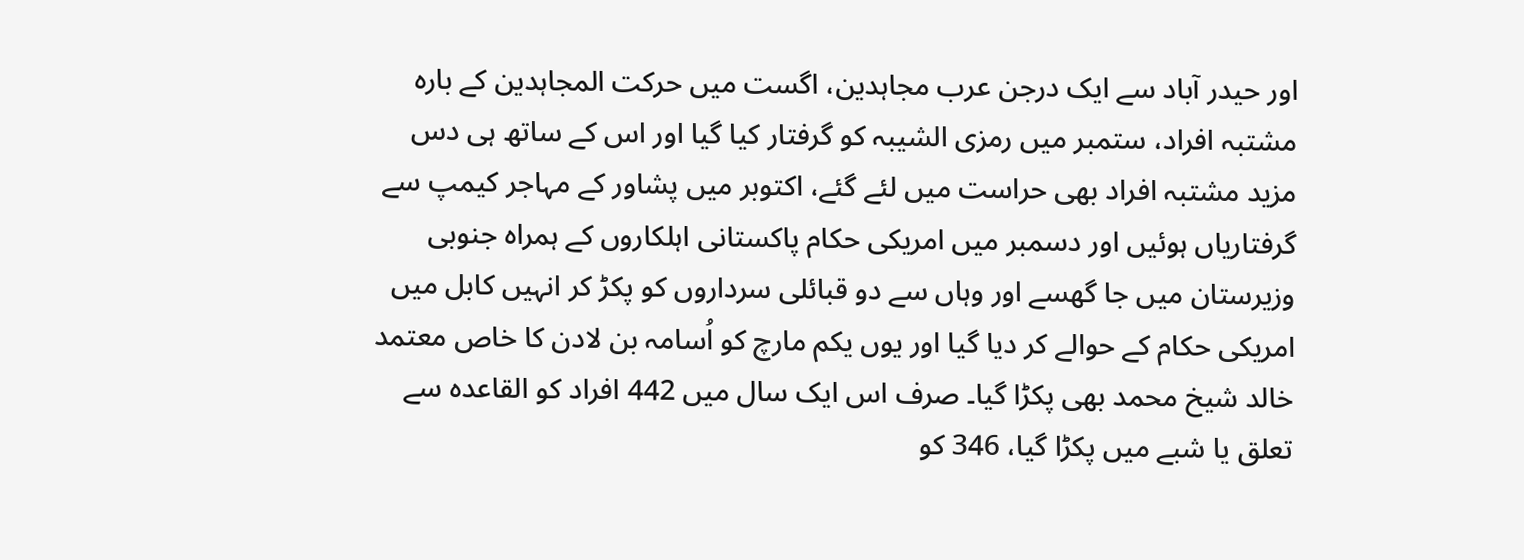اور حیدر آباد سے ایک درجن عرب مجاہدین، اگست میں حرکت المجاہدین کے بارہ مشتبہ افراد، ستمبر میں رمزی الشیبہ کو گرفتار کیا گیا اور اس کے ساتھ ہی دس مزید مشتبہ افراد بھی حراست میں لئے گئے، اکتوبر میں پشاور کے مہاجر کیمپ سے گرفتاریاں ہوئیں اور دسمبر میں امریکی حکام پاکستانی اہلکاروں کے ہمراہ جنوبی وزیرستان میں جا گھسے اور وہاں سے دو قبائلی سرداروں کو پکڑ کر انہیں کابل میں امریکی حکام کے حوالے کر دیا گیا اور یوں یکم مارچ کو اُسامہ بن لادن کا خاص معتمد خالد شیخ محمد بھی پکڑا گیا۔ صرف اس ایک سال میں 442 افراد کو القاعدہ سے تعلق یا شبے میں پکڑا گیا، 346 کو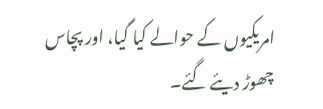امریکیوں کے حوالے کیا گیا، اور پچاس چھوڑ دیئے گئے۔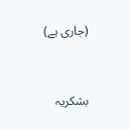(جاری ہے)



بشکریہ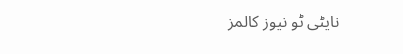نایٹی ٹو نیوز کالمز